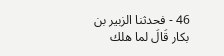46 - فحدثنا الزبير بن بكار قَالَ لما هلك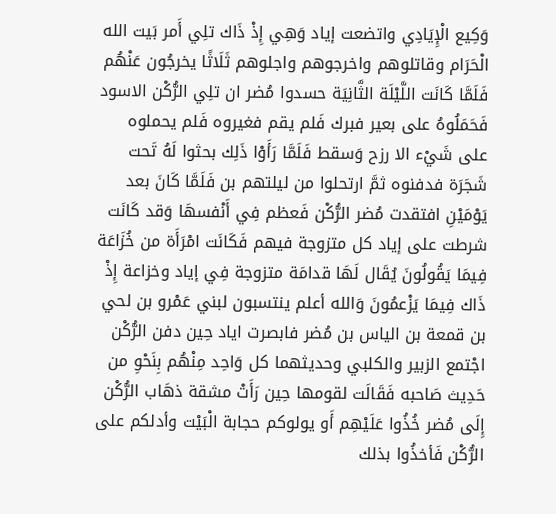وَكِيع الْإِيَادِي واتضعت إياد وَهِي إِذْ ذَاك تلِي أَمر بَيت الله الْحَرَام وقاتلوهم واخرجوهم واجلوهم ثَلَاثًا يخرجُون عَنْهُم فَلَمَّا كَانَت اللَّيْلَة الثَّانِيَة حسدوا مُضر ان تلِي الرُّكْن الاسود فَحَمَلُوهُ على بعير فبرك فَلم يقم فغيروه فَلم يحملوه على شَيْء الا رزح وَسقط فَلَمَّا رَأَوْا ذَلِك بحثوا لَهُ تَحت شَجَرَة فدفنوه ثمَّ ارتحلوا من ليلتهم بن فَلَمَّا كَانَ بعد يَوْمَيْنِ افتقدت مُضر الرُّكْن فَعظم فِي أَنْفسهَا وَقد كَانَت شرطت على إياد كل متزوجة فيهم فَكَانَت امْرَأَة من خُزَاعَة فِيمَا يَقُولُونَ يُقَال لَهَا قدامَة متزوجة فِي إياد وخزاعة إِذْ ذَاك فِيمَا يَزْعمُونَ وَالله أعلم ينتسبون لبني عَمْرو بن لحي بن قمعة بن الياس بن مُضر فابصرت اياد حِين دفن الرُّكْن اجْتمع الزبير والكلبي وحديثهما كل وَاحِد مِنْهُم بِنَحْوِ من حَدِيث صَاحبه فَقَالَت لقومها حِين رَأَتْ مشقة ذهَاب الرُّكْن إِلَى مُضر خُذُوا عَلَيْهِم أَو يولوكم حجابة الْبَيْت وأدلكم على الرُّكْن فَأخذُوا بذلك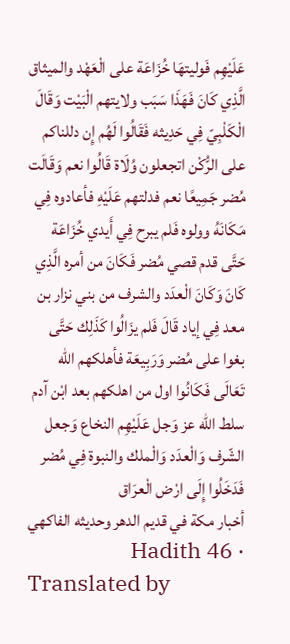عَلَيْهِم فَوليتهَا خُزَاعَة على الْعَهْد والميثاق الَّذِي كَانَ فَهَذَا سَبَب ولايتهم الْبَيْت وَقَالَ الْكَلْبِيّ فِي حَدِيثه فَقَالُوا لَهُم إِن دللناكم على الرُّكْن اتجعلون وُلَاة قَالُوا نعم وَقَالَت مُضر جَمِيعًا نعم فدلتهم عَلَيْهِ فأعادوه فِي مَكَانَهُ وولوه فَلم يبرح فِي أَيدي خُزَاعَة حَتَّى قدم قصي مُضر فَكَانَ من أمره الَّذِي كَانَ وَكَانَ الْعدَد والشرف من بني نزار بن معد فِي إياد قَالَ فَلم يزَالُوا كَذَلِك حَتَّى بغوا على مُضر وَرَبِيعَة فأهلكهم الله تَعَالَى فَكَانُوا اول من اهلكهم بعد ابْن آدم سلط الله عز وَجل عَلَيْهِم النخاع وَجعل الشّرف وَالْعدَد وَالْملك والنبوة فِي مُضر فَدَخَلُوا إِلَى ارْض الْعرَاق
أخبار مكة في قديم الدهر وحديثه الفاكهي · Hadith 46
Translated by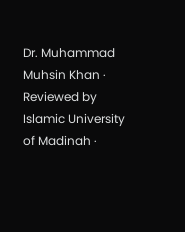Dr. Muhammad Muhsin Khan · Reviewed by Islamic University of Madinah ·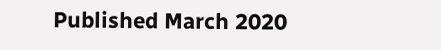Published March 2020